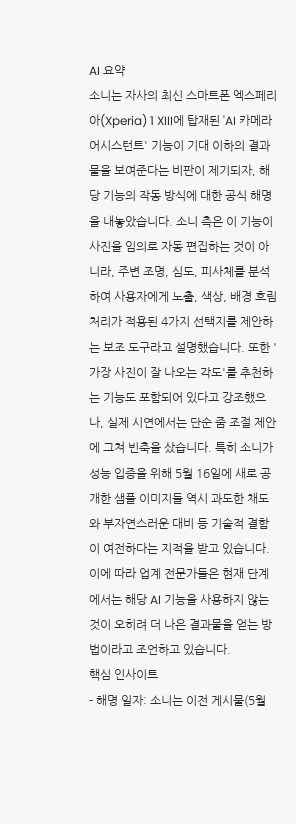AI 요약
소니는 자사의 최신 스마트폰 엑스페리아(Xperia) 1 XIII에 탑재된 'AI 카메라 어시스턴트' 기능이 기대 이하의 결과물을 보여준다는 비판이 제기되자, 해당 기능의 작동 방식에 대한 공식 해명을 내놓았습니다. 소니 측은 이 기능이 사진을 임의로 자동 편집하는 것이 아니라, 주변 조명, 심도, 피사체를 분석하여 사용자에게 노출, 색상, 배경 흐림 처리가 적용된 4가지 선택지를 제안하는 보조 도구라고 설명했습니다. 또한 '가장 사진이 잘 나오는 각도'를 추천하는 기능도 포함되어 있다고 강조했으나, 실제 시연에서는 단순 줌 조절 제안에 그쳐 빈축을 샀습니다. 특히 소니가 성능 입증을 위해 5월 16일에 새로 공개한 샘플 이미지들 역시 과도한 채도와 부자연스러운 대비 등 기술적 결함이 여전하다는 지적을 받고 있습니다. 이에 따라 업계 전문가들은 현재 단계에서는 해당 AI 기능을 사용하지 않는 것이 오히려 더 나은 결과물을 얻는 방법이라고 조언하고 있습니다.
핵심 인사이트
- 해명 일자: 소니는 이전 게시물(5월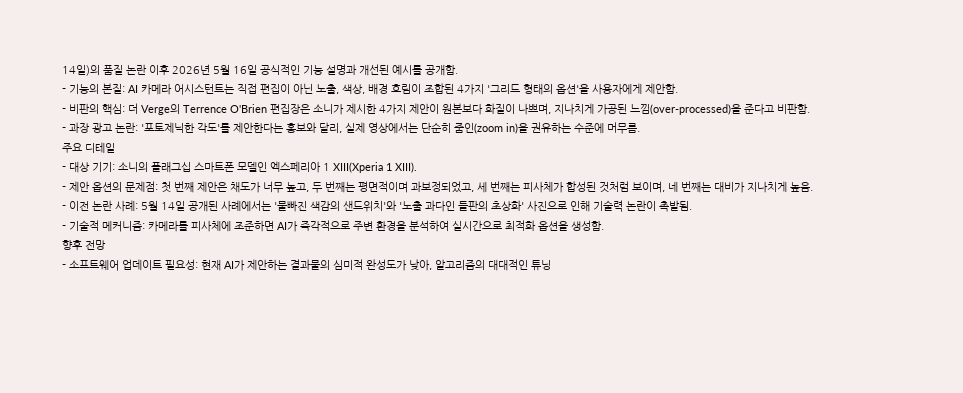14일)의 품질 논란 이후 2026년 5월 16일 공식적인 기능 설명과 개선된 예시를 공개함.
- 기능의 본질: AI 카메라 어시스턴트는 직접 편집이 아닌 노출, 색상, 배경 흐림이 조합된 4가지 '그리드 형태의 옵션'을 사용자에게 제안함.
- 비판의 핵심: 더 Verge의 Terrence O'Brien 편집장은 소니가 제시한 4가지 제안이 원본보다 화질이 나쁘며, 지나치게 가공된 느낌(over-processed)을 준다고 비판함.
- 과장 광고 논란: '포토제닉한 각도'를 제안한다는 홍보와 달리, 실제 영상에서는 단순히 줌인(zoom in)을 권유하는 수준에 머무름.
주요 디테일
- 대상 기기: 소니의 플래그십 스마트폰 모델인 엑스페리아 1 XIII(Xperia 1 XIII).
- 제안 옵션의 문제점: 첫 번째 제안은 채도가 너무 높고, 두 번째는 평면적이며 과보정되었고, 세 번째는 피사체가 합성된 것처럼 보이며, 네 번째는 대비가 지나치게 높음.
- 이전 논란 사례: 5월 14일 공개된 사례에서는 '물빠진 색감의 샌드위치'와 '노출 과다인 들판의 초상화' 사진으로 인해 기술력 논란이 촉발됨.
- 기술적 메커니즘: 카메라를 피사체에 조준하면 AI가 즉각적으로 주변 환경을 분석하여 실시간으로 최적화 옵션을 생성함.
향후 전망
- 소프트웨어 업데이트 필요성: 현재 AI가 제안하는 결과물의 심미적 완성도가 낮아, 알고리즘의 대대적인 튜닝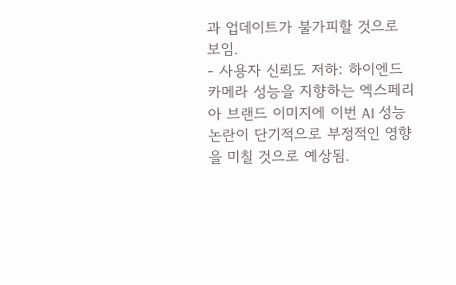과 업데이트가 불가피할 것으로 보임.
- 사용자 신뢰도 저하: 하이엔드 카메라 성능을 지향하는 엑스페리아 브랜드 이미지에 이번 AI 성능 논란이 단기적으로 부정적인 영향을 미칠 것으로 예상됨.